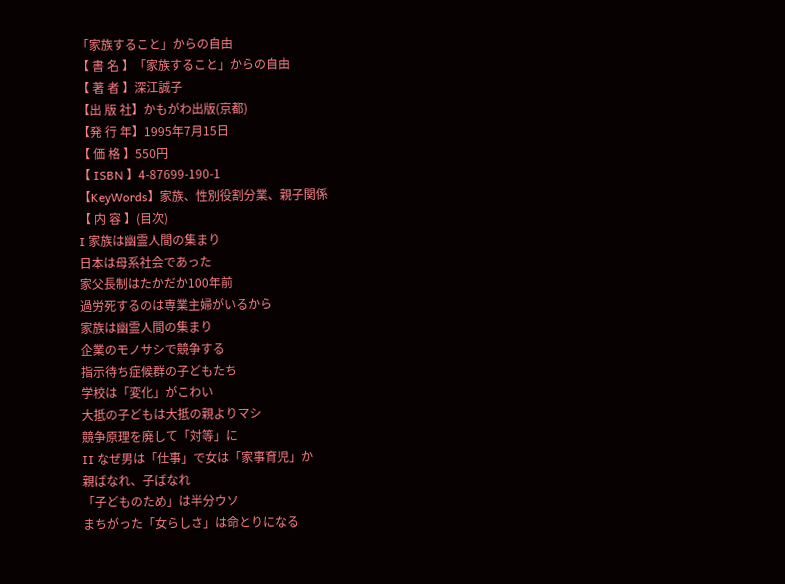「家族すること」からの自由
【 書 名 】「家族すること」からの自由
【 著 者 】深江誠子
【出 版 社】かもがわ出版(京都)
【発 行 年】1995年7月15日
【 価 格 】550円
【 ISBN 】4-87699-190-1
【KeyWords】家族、性別役割分業、親子関係
【 内 容 】(目次)
I 家族は幽霊人間の集まり
日本は母系社会であった
家父長制はたかだか100年前
過労死するのは専業主婦がいるから
家族は幽霊人間の集まり
企業のモノサシで競争する
指示待ち症候群の子どもたち
学校は「変化」がこわい
大抵の子どもは大抵の親よりマシ
競争原理を廃して「対等」に
II なぜ男は「仕事」で女は「家事育児」か
親ばなれ、子ばなれ
「子どものため」は半分ウソ
まちがった「女らしさ」は命とりになる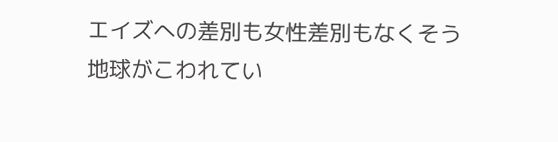エイズへの差別も女性差別もなくそう
地球がこわれてい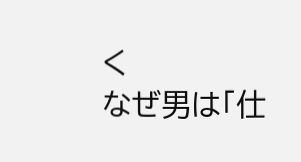く
なぜ男は「仕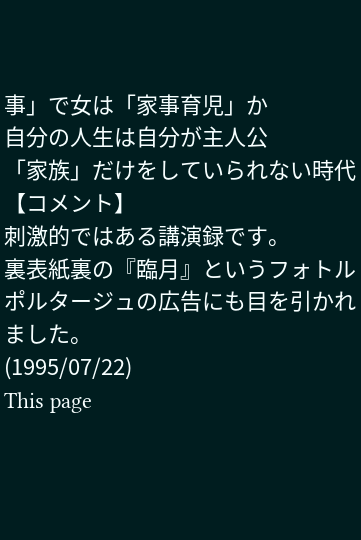事」で女は「家事育児」か
自分の人生は自分が主人公
「家族」だけをしていられない時代
【コメント】
刺激的ではある講演録です。
裏表紙裏の『臨月』というフォトルポルタージュの広告にも目を引かれました。
(1995/07/22)
This page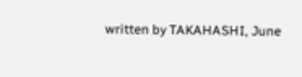written by TAKAHASHI, June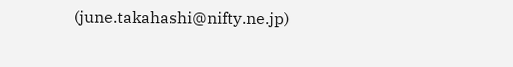(june.takahashi@nifty.ne.jp)